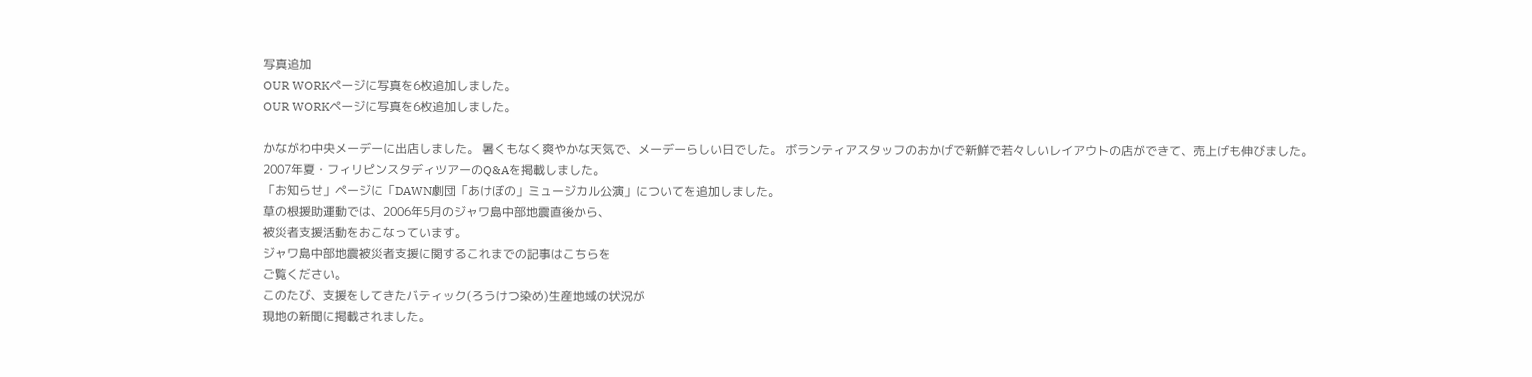写真追加
OUR WORKページに写真を6枚追加しました。
OUR WORKページに写真を6枚追加しました。

かながわ中央メーデーに出店しました。 暑くもなく爽やかな天気で、メーデーらしい日でした。 ボランティアスタッフのおかげで新鮮で若々しいレイアウトの店ができて、売上げも伸びました。
2007年夏・フィリピンスタディツアーのQ&Aを掲載しました。
「お知らせ」ページに「DAWN劇団「あけぼの」ミュージカル公演」についてを追加しました。
草の根援助運動では、2006年5月のジャワ島中部地震直後から、
被災者支援活動をおこなっています。
ジャワ島中部地震被災者支援に関するこれまでの記事はこちらを
ご覧ください。
このたび、支援をしてきたバティック(ろうけつ染め)生産地域の状況が
現地の新聞に掲載されました。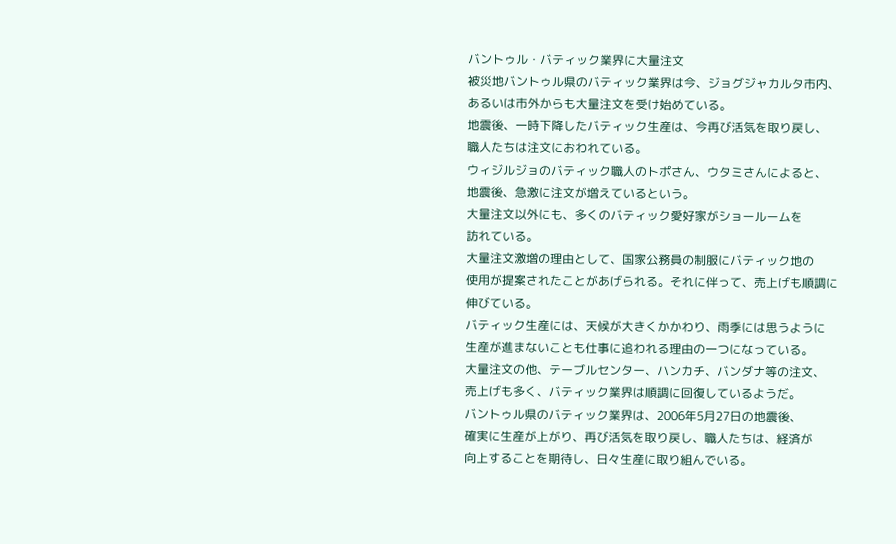バントゥル・バティック業界に大量注文
被災地バントゥル県のバティック業界は今、ジョグジャカルタ市内、
あるいは市外からも大量注文を受け始めている。
地震後、一時下降したバティック生産は、今再び活気を取り戻し、
職人たちは注文におわれている。
ウィジルジョのバティック職人のトポさん、ウタミさんによると、
地震後、急激に注文が増えているという。
大量注文以外にも、多くのバティック愛好家がショールームを
訪れている。
大量注文激増の理由として、国家公務員の制服にバティック地の
使用が提案されたことがあげられる。それに伴って、売上げも順調に
伸びている。
バティック生産には、天候が大きくかかわり、雨季には思うように
生産が進まないことも仕事に追われる理由の一つになっている。
大量注文の他、テーブルセンター、ハンカチ、バンダナ等の注文、
売上げも多く、バティック業界は順調に回復しているようだ。
バントゥル県のバティック業界は、2006年5月27日の地震後、
確実に生産が上がり、再び活気を取り戻し、職人たちは、経済が
向上することを期待し、日々生産に取り組んでいる。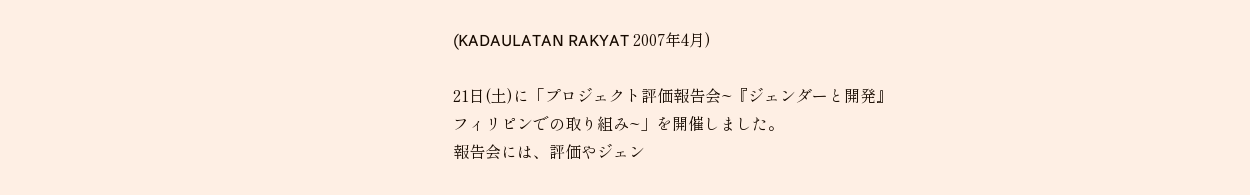(KADAULATAN RAKYAT 2007年4月)

21日(土)に「プロジェクト評価報告会~『ジェンダーと開発』
フィリピンでの取り組み~」を開催しました。
報告会には、評価やジェン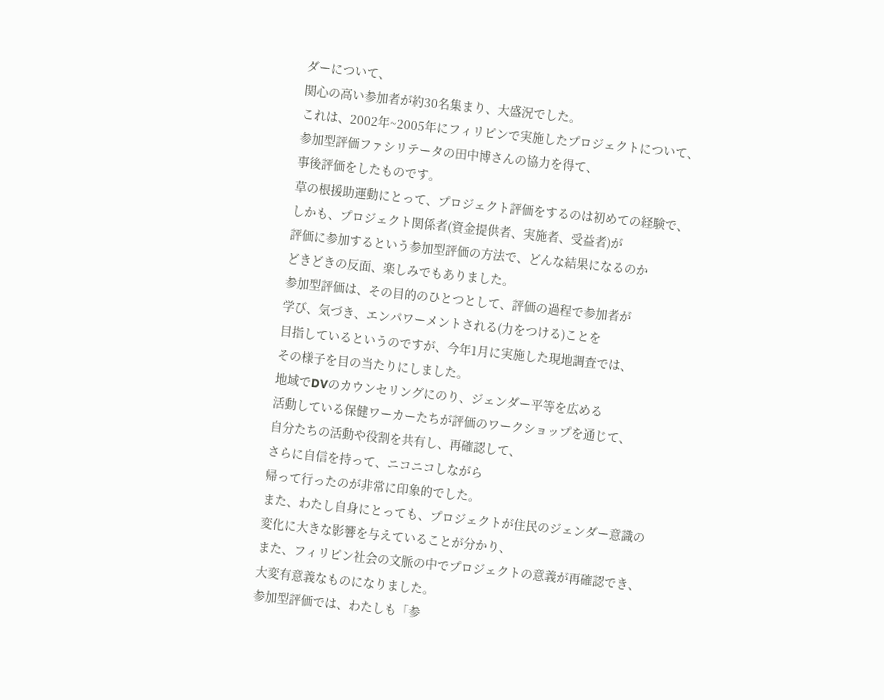ダーについて、
関心の高い参加者が約30名集まり、大盛況でした。
これは、2002年~2005年にフィリピンで実施したプロジェクトについて、
参加型評価ファシリテータの田中博さんの協力を得て、
事後評価をしたものです。
草の根援助運動にとって、プロジェクト評価をするのは初めての経験で、
しかも、プロジェクト関係者(資金提供者、実施者、受益者)が
評価に参加するという参加型評価の方法で、どんな結果になるのか
どきどきの反面、楽しみでもありました。
参加型評価は、その目的のひとつとして、評価の過程で参加者が
学び、気づき、エンパワーメントされる(力をつける)ことを
目指しているというのですが、今年1月に実施した現地調査では、
その様子を目の当たりにしました。
地域でDVのカウンセリングにのり、ジェンダー平等を広める
活動している保健ワーカーたちが評価のワークショップを通じて、
自分たちの活動や役割を共有し、再確認して、
さらに自信を持って、ニコニコしながら
帰って行ったのが非常に印象的でした。
また、わたし自身にとっても、プロジェクトが住民のジェンダー意識の
変化に大きな影響を与えていることが分かり、
また、フィリピン社会の文脈の中でプロジェクトの意義が再確認でき、
大変有意義なものになりました。
参加型評価では、わたしも「参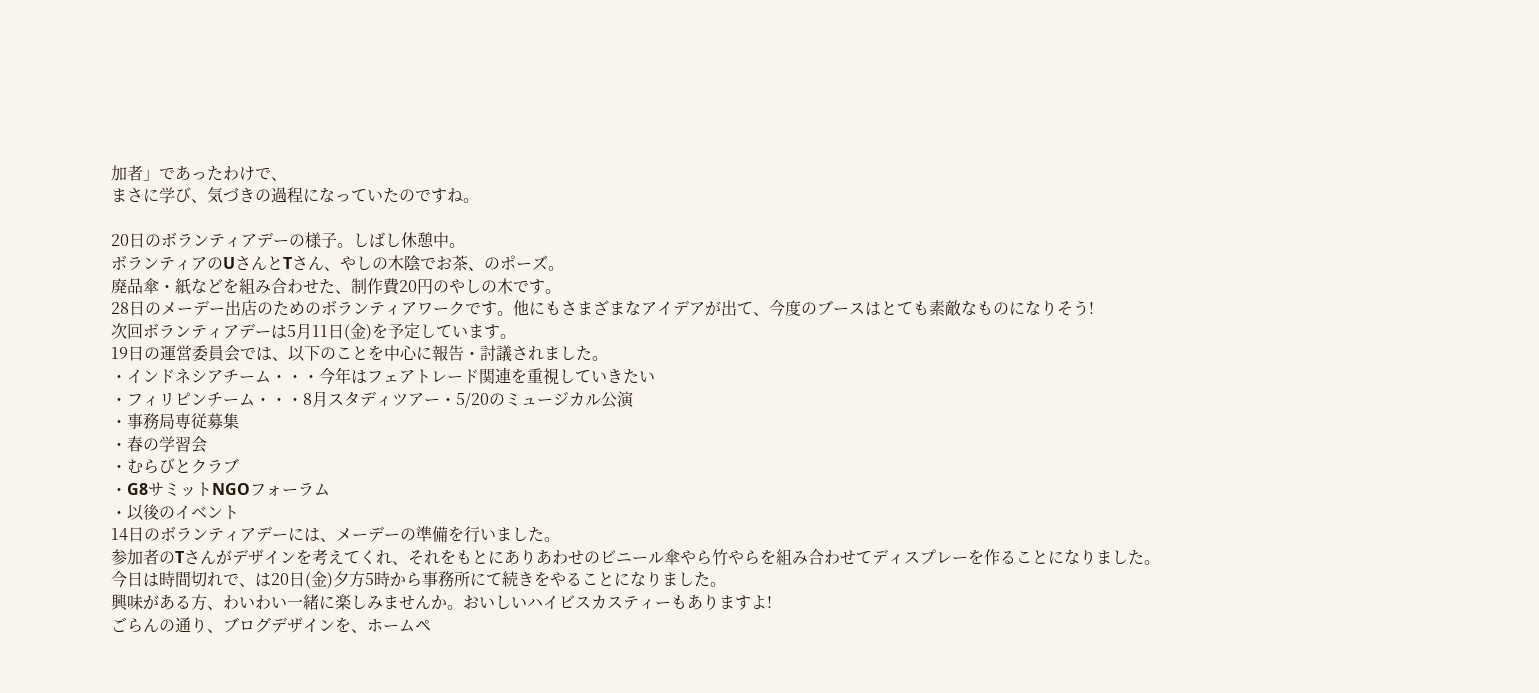加者」であったわけで、
まさに学び、気づきの過程になっていたのですね。

20日のボランティアデーの様子。しばし休憩中。
ボランティアのUさんとTさん、やしの木陰でお茶、のポーズ。
廃品傘・紙などを組み合わせた、制作費20円のやしの木です。
28日のメーデー出店のためのボランティアワークです。他にもさまざまなアイデアが出て、今度のブースはとても素敵なものになりそう!
次回ボランティアデーは5月11日(金)を予定しています。
19日の運営委員会では、以下のことを中心に報告・討議されました。
・インドネシアチーム・・・今年はフェアトレード関連を重視していきたい
・フィリピンチーム・・・8月スタディツアー・5/20のミュージカル公演
・事務局専従募集
・春の学習会
・むらびとクラブ
・G8サミットNGOフォーラム
・以後のイベント
14日のボランティアデーには、メーデーの準備を行いました。
参加者のTさんがデザインを考えてくれ、それをもとにありあわせのビニール傘やら竹やらを組み合わせてディスプレーを作ることになりました。
今日は時間切れで、は20日(金)夕方5時から事務所にて続きをやることになりました。
興味がある方、わいわい一緒に楽しみませんか。おいしいハイビスカスティーもありますよ!
ごらんの通り、ブログデザインを、ホームペ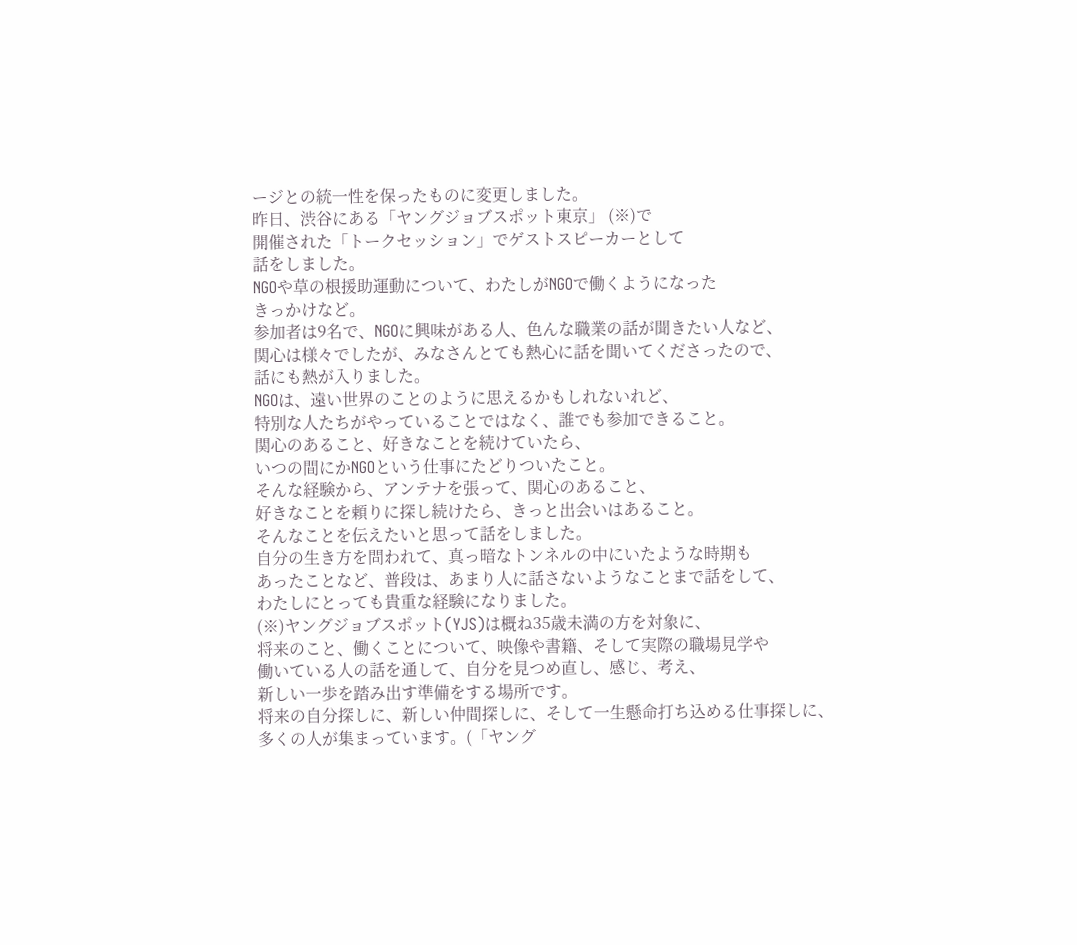ージとの統一性を保ったものに変更しました。
昨日、渋谷にある「ヤングジョブスポット東京」 (※)で
開催された「トークセッション」でゲストスピーカーとして
話をしました。
NGOや草の根援助運動について、わたしがNGOで働くようになった
きっかけなど。
参加者は9名で、NGOに興味がある人、色んな職業の話が聞きたい人など、
関心は様々でしたが、みなさんとても熱心に話を聞いてくださったので、
話にも熱が入りました。
NGOは、遠い世界のことのように思えるかもしれないれど、
特別な人たちがやっていることではなく、誰でも参加できること。
関心のあること、好きなことを続けていたら、
いつの間にかNGOという仕事にたどりついたこと。
そんな経験から、アンテナを張って、関心のあること、
好きなことを頼りに探し続けたら、きっと出会いはあること。
そんなことを伝えたいと思って話をしました。
自分の生き方を問われて、真っ暗なトンネルの中にいたような時期も
あったことなど、普段は、あまり人に話さないようなことまで話をして、
わたしにとっても貴重な経験になりました。
(※)ヤングジョブスポット(YJS)は概ね35歳未満の方を対象に、
将来のこと、働くことについて、映像や書籍、そして実際の職場見学や
働いている人の話を通して、自分を見つめ直し、感じ、考え、
新しい一歩を踏み出す準備をする場所です。
将来の自分探しに、新しい仲間探しに、そして一生懸命打ち込める仕事探しに、
多くの人が集まっています。(「ヤング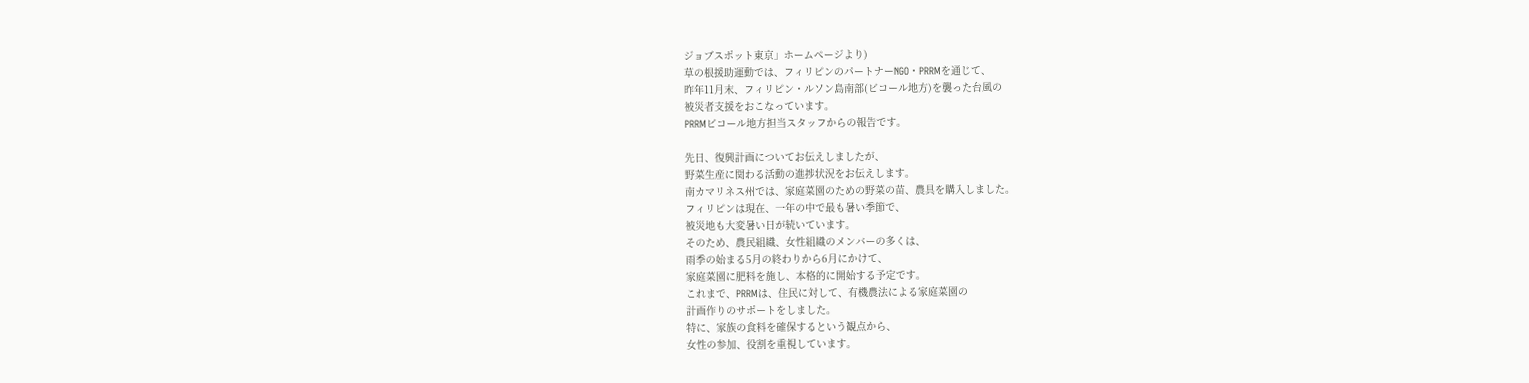ジョブスポット東京」ホームページより)
草の根援助運動では、フィリピンのパートナーNGO・PRRMを通じて、
昨年11月末、フィリピン・ルソン島南部(ビコール地方)を襲った台風の
被災者支援をおこなっています。
PRRMビコール地方担当スタッフからの報告です。

先日、復興計画についてお伝えしましたが、
野菜生産に関わる活動の進捗状況をお伝えします。
南カマリネス州では、家庭菜園のための野菜の苗、農具を購入しました。
フィリピンは現在、一年の中で最も暑い季節で、
被災地も大変暑い日が続いています。
そのため、農民組織、女性組織のメンバーの多くは、
雨季の始まる5月の終わりから6月にかけて、
家庭菜園に肥料を施し、本格的に開始する予定です。
これまで、PRRMは、住民に対して、有機農法による家庭菜園の
計画作りのサポートをしました。
特に、家族の食料を確保するという観点から、
女性の参加、役割を重視しています。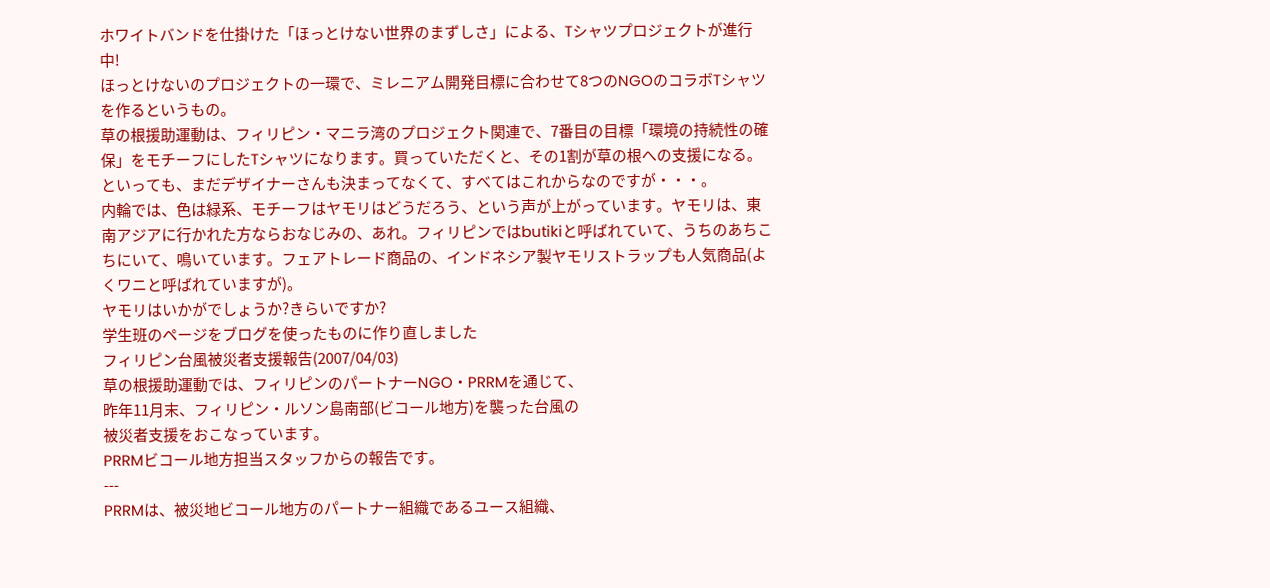ホワイトバンドを仕掛けた「ほっとけない世界のまずしさ」による、Tシャツプロジェクトが進行中!
ほっとけないのプロジェクトの一環で、ミレニアム開発目標に合わせて8つのNGOのコラボTシャツを作るというもの。
草の根援助運動は、フィリピン・マニラ湾のプロジェクト関連で、7番目の目標「環境の持続性の確保」をモチーフにしたTシャツになります。買っていただくと、その1割が草の根への支援になる。
といっても、まだデザイナーさんも決まってなくて、すべてはこれからなのですが・・・。
内輪では、色は緑系、モチーフはヤモリはどうだろう、という声が上がっています。ヤモリは、東南アジアに行かれた方ならおなじみの、あれ。フィリピンではbutikiと呼ばれていて、うちのあちこちにいて、鳴いています。フェアトレード商品の、インドネシア製ヤモリストラップも人気商品(よくワニと呼ばれていますが)。
ヤモリはいかがでしょうか?きらいですか?
学生班のページをブログを使ったものに作り直しました
フィリピン台風被災者支援報告(2007/04/03)
草の根援助運動では、フィリピンのパートナーNGO・PRRMを通じて、
昨年11月末、フィリピン・ルソン島南部(ビコール地方)を襲った台風の
被災者支援をおこなっています。
PRRMビコール地方担当スタッフからの報告です。
---
PRRMは、被災地ビコール地方のパートナー組織であるユース組織、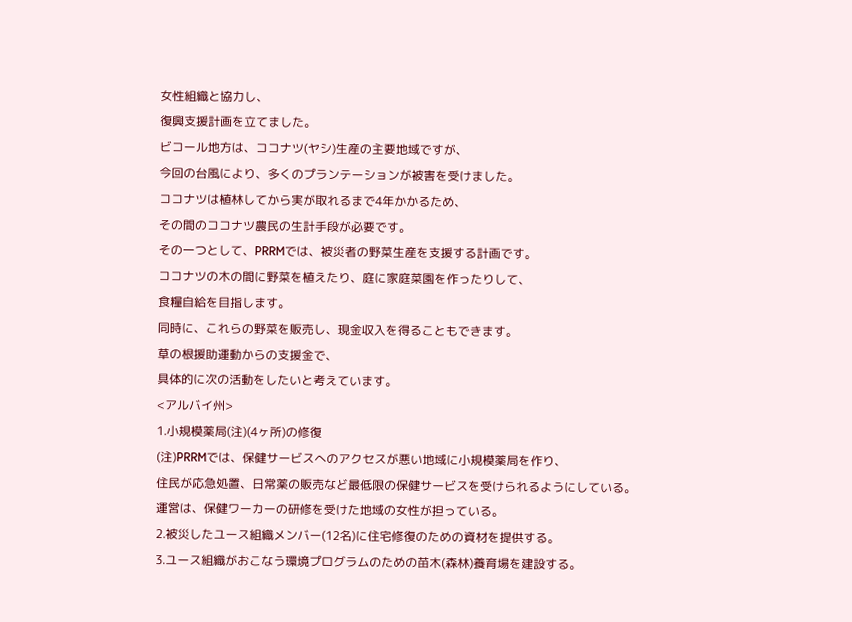女性組織と協力し、
復興支援計画を立てました。
ビコール地方は、ココナツ(ヤシ)生産の主要地域ですが、
今回の台風により、多くのプランテーションが被害を受けました。
ココナツは植林してから実が取れるまで4年かかるため、
その間のココナツ農民の生計手段が必要です。
その一つとして、PRRMでは、被災者の野菜生産を支援する計画です。
ココナツの木の間に野菜を植えたり、庭に家庭菜園を作ったりして、
食糧自給を目指します。
同時に、これらの野菜を販売し、現金収入を得ることもできます。
草の根援助運動からの支援金で、
具体的に次の活動をしたいと考えています。
<アルバイ州>
1.小規模薬局(注)(4ヶ所)の修復
(注)PRRMでは、保健サービスへのアクセスが悪い地域に小規模薬局を作り、
住民が応急処置、日常薬の販売など最低限の保健サービスを受けられるようにしている。
運営は、保健ワーカーの研修を受けた地域の女性が担っている。
2.被災したユース組織メンバー(12名)に住宅修復のための資材を提供する。
3.ユース組織がおこなう環境プログラムのための苗木(森林)養育場を建設する。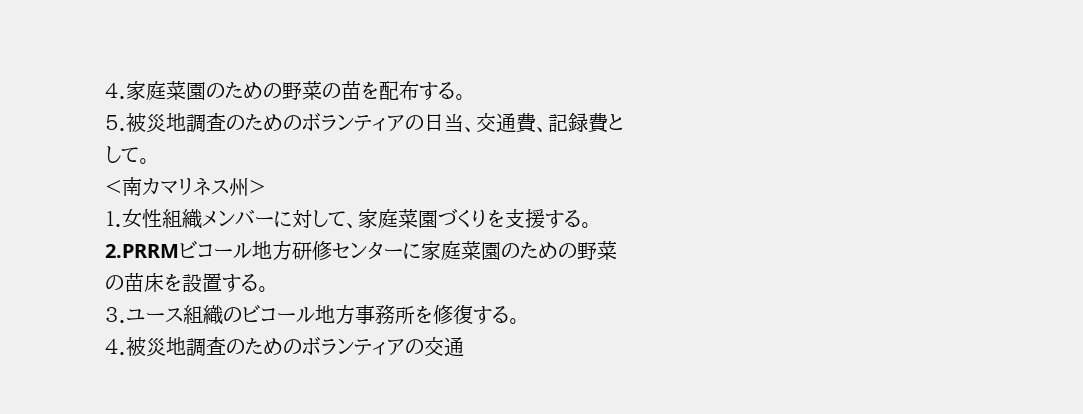4.家庭菜園のための野菜の苗を配布する。
5.被災地調査のためのボランティアの日当、交通費、記録費として。
<南カマリネス州>
1.女性組織メンバーに対して、家庭菜園づくりを支援する。
2.PRRMビコール地方研修センターに家庭菜園のための野菜の苗床を設置する。
3.ユース組織のビコール地方事務所を修復する。
4.被災地調査のためのボランティアの交通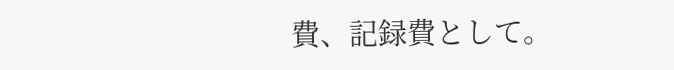費、記録費として。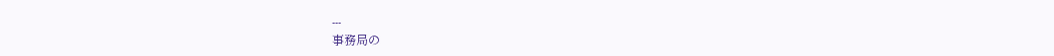---
事務局の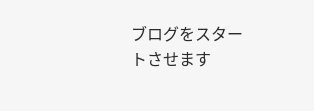ブログをスタートさせます